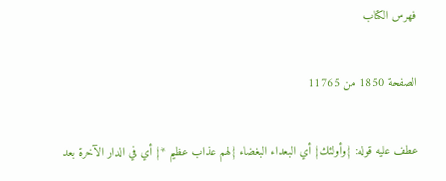فهرس الكتاب

الصفحة 1850 من 11765

عطف عليه قوله: {وأولئك} أي البعداء البغضاء {لهم عذاب عظيم *} أي في الدار الآخرة بعد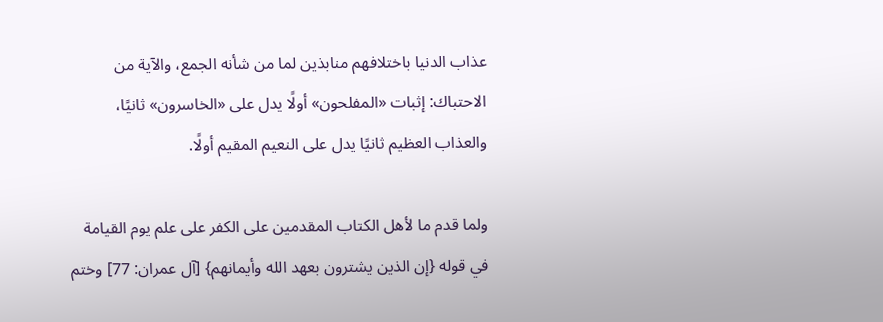عذاب الدنيا باختلافهم منابذين لما من شأنه الجمع، والآية من الاحتباك: إثبات «المفلحون» أولًا يدل على «الخاسرون» ثانيًا، والعذاب العظيم ثانيًا يدل على النعيم المقيم أولًا.

ولما قدم ما لأهل الكتاب المقدمين على الكفر على علم يوم القيامة في قوله {إن الذين يشترون بعهد الله وأيمانهم} [آل عمران: 77] وختم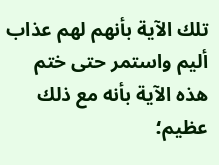تلك الآية بأنهم لهم عذاب أليم واستمر حتى ختم هذه الآية بأنه مع ذلك عظيم؛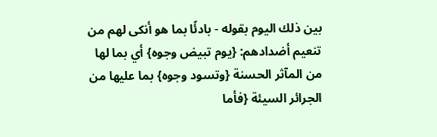بين ذلك اليوم بقوله - بادئًا بما هو أنكى لهم من تنعيم أضدادهم: {يوم تبيض وجوه} أي بما لها من المآثر الحسنة {وتسود وجوه} بما عليها من الجرائر السيئة {فأما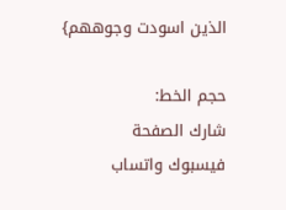الذين اسودت وجوههم}

حجم الخط:
شارك الصفحة
فيسبوك واتساب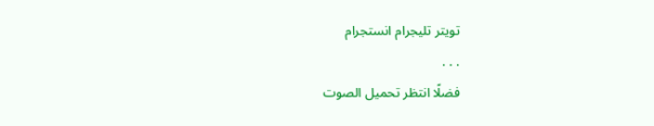تويتر تليجرام انستجرام
. . .
فضلًا انتظر تحميل الصوت